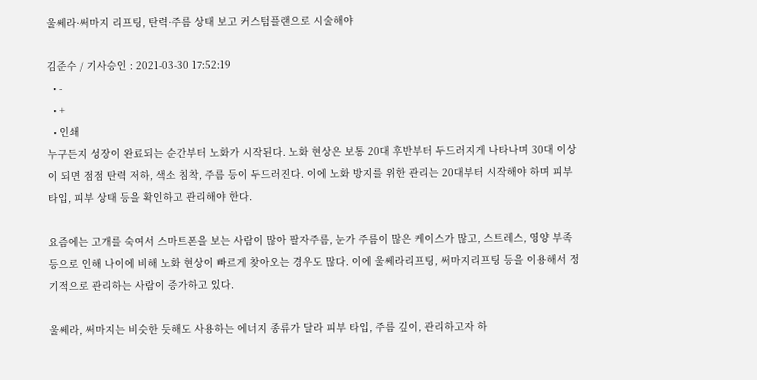울쎄라·써마지 리프팅, 탄력·주름 상태 보고 커스텀플랜으로 시술해야

김준수 / 기사승인 : 2021-03-30 17:52:19
  • -
  • +
  • 인쇄
누구든지 성장이 완료되는 순간부터 노화가 시작된다. 노화 현상은 보통 20대 후반부터 두드러지게 나타나며 30대 이상이 되면 점점 탄력 저하, 색소 침착, 주름 등이 두드러진다. 이에 노화 방지를 위한 관리는 20대부터 시작해야 하며 피부 타입, 피부 상태 등을 확인하고 관리해야 한다.

요즘에는 고개를 숙여서 스마트폰을 보는 사람이 많아 팔자주름, 눈가 주름이 많은 케이스가 많고, 스트레스, 영양 부족 등으로 인해 나이에 비해 노화 현상이 빠르게 찾아오는 경우도 많다. 이에 울쎄라리프팅, 써마지리프팅 등을 이용해서 정기적으로 관리하는 사람이 증가하고 있다.

울쎄라, 써마지는 비슷한 듯해도 사용하는 에너지 종류가 달라 피부 타입, 주름 깊이, 관리하고자 하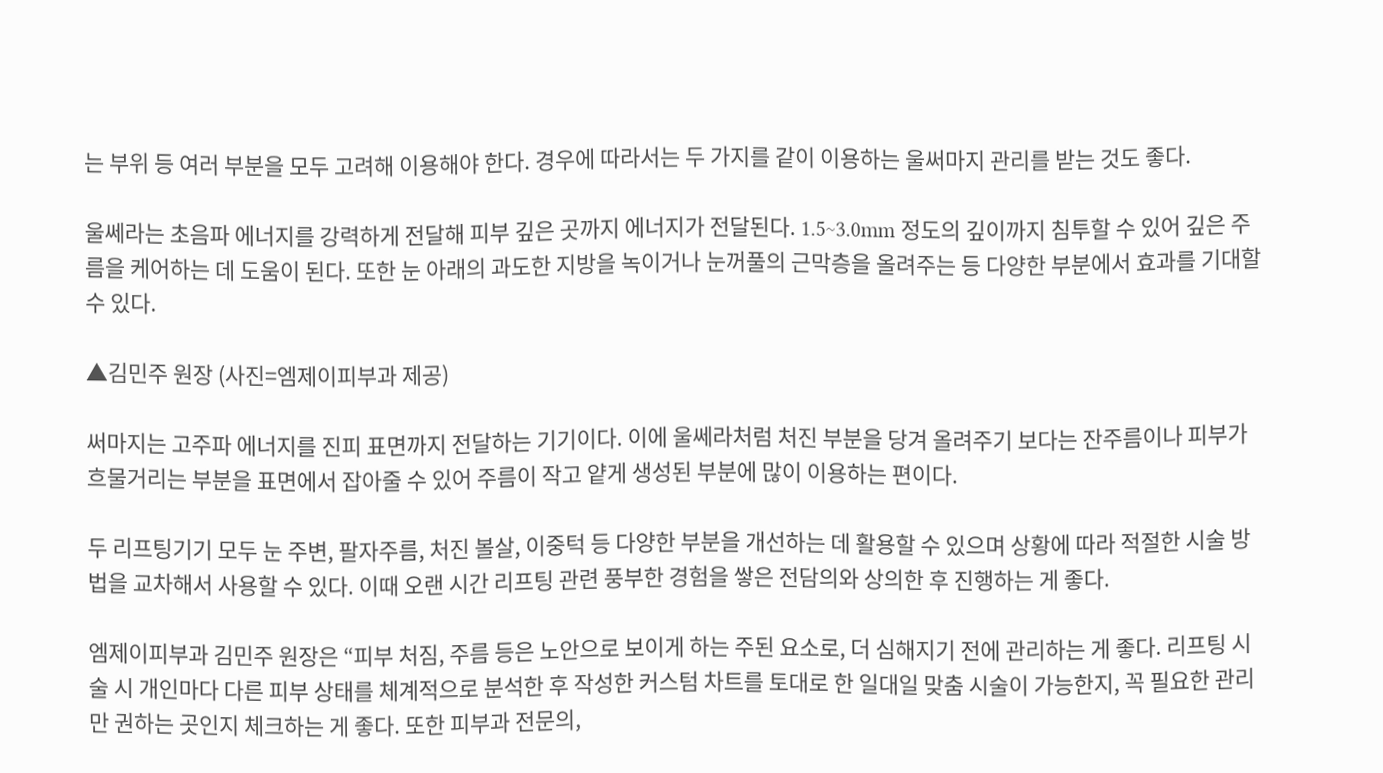는 부위 등 여러 부분을 모두 고려해 이용해야 한다. 경우에 따라서는 두 가지를 같이 이용하는 울써마지 관리를 받는 것도 좋다.

울쎄라는 초음파 에너지를 강력하게 전달해 피부 깊은 곳까지 에너지가 전달된다. 1.5~3.0mm 정도의 깊이까지 침투할 수 있어 깊은 주름을 케어하는 데 도움이 된다. 또한 눈 아래의 과도한 지방을 녹이거나 눈꺼풀의 근막층을 올려주는 등 다양한 부분에서 효과를 기대할 수 있다.

▲김민주 원장 (사진=엠제이피부과 제공)

써마지는 고주파 에너지를 진피 표면까지 전달하는 기기이다. 이에 울쎄라처럼 처진 부분을 당겨 올려주기 보다는 잔주름이나 피부가 흐물거리는 부분을 표면에서 잡아줄 수 있어 주름이 작고 얕게 생성된 부분에 많이 이용하는 편이다.

두 리프팅기기 모두 눈 주변, 팔자주름, 처진 볼살, 이중턱 등 다양한 부분을 개선하는 데 활용할 수 있으며 상황에 따라 적절한 시술 방법을 교차해서 사용할 수 있다. 이때 오랜 시간 리프팅 관련 풍부한 경험을 쌓은 전담의와 상의한 후 진행하는 게 좋다.

엠제이피부과 김민주 원장은 “피부 처짐, 주름 등은 노안으로 보이게 하는 주된 요소로, 더 심해지기 전에 관리하는 게 좋다. 리프팅 시술 시 개인마다 다른 피부 상태를 체계적으로 분석한 후 작성한 커스텀 차트를 토대로 한 일대일 맞춤 시술이 가능한지, 꼭 필요한 관리만 권하는 곳인지 체크하는 게 좋다. 또한 피부과 전문의,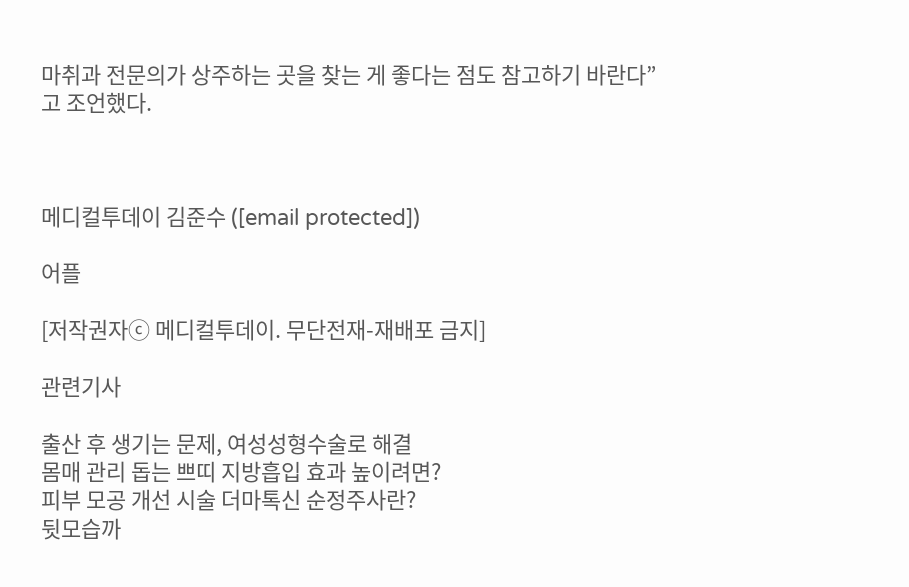마취과 전문의가 상주하는 곳을 찾는 게 좋다는 점도 참고하기 바란다”고 조언했다.



메디컬투데이 김준수 ([email protected])

어플

[저작권자ⓒ 메디컬투데이. 무단전재-재배포 금지]

관련기사

출산 후 생기는 문제, 여성성형수술로 해결
몸매 관리 돕는 쁘띠 지방흡입 효과 높이려면?
피부 모공 개선 시술 더마톡신 순정주사란?
뒷모습까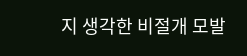지 생각한 비절개 모발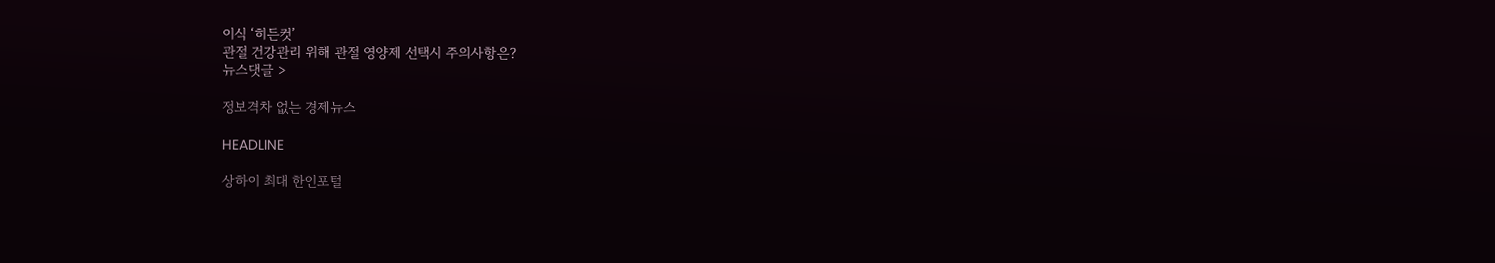이식 ‘히든컷’
관절 건강관리 위해 관절 영양제 선택시 주의사항은?
뉴스댓글 >

정보격차 없는 경제뉴스

HEADLINE

상하이 최대 한인포털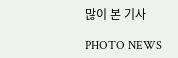많이 본 기사

PHOTO NEWS